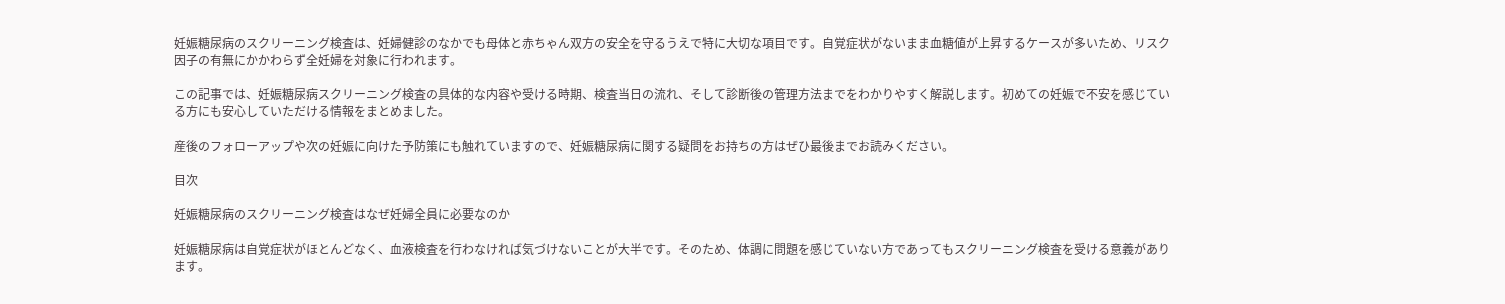妊娠糖尿病のスクリーニング検査は、妊婦健診のなかでも母体と赤ちゃん双方の安全を守るうえで特に大切な項目です。自覚症状がないまま血糖値が上昇するケースが多いため、リスク因子の有無にかかわらず全妊婦を対象に行われます。

この記事では、妊娠糖尿病スクリーニング検査の具体的な内容や受ける時期、検査当日の流れ、そして診断後の管理方法までをわかりやすく解説します。初めての妊娠で不安を感じている方にも安心していただける情報をまとめました。

産後のフォローアップや次の妊娠に向けた予防策にも触れていますので、妊娠糖尿病に関する疑問をお持ちの方はぜひ最後までお読みください。

目次

妊娠糖尿病のスクリーニング検査はなぜ妊婦全員に必要なのか

妊娠糖尿病は自覚症状がほとんどなく、血液検査を行わなければ気づけないことが大半です。そのため、体調に問題を感じていない方であってもスクリーニング検査を受ける意義があります。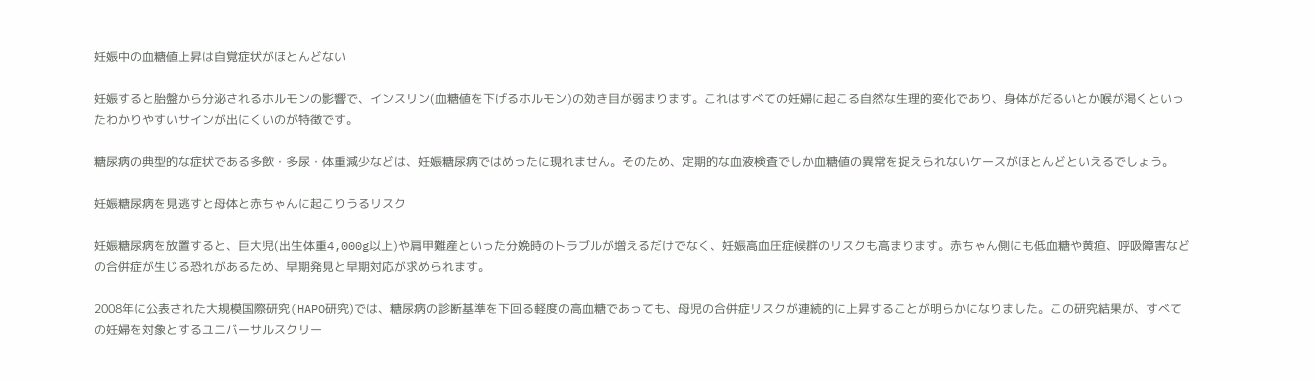妊娠中の血糖値上昇は自覚症状がほとんどない

妊娠すると胎盤から分泌されるホルモンの影響で、インスリン(血糖値を下げるホルモン)の効き目が弱まります。これはすべての妊婦に起こる自然な生理的変化であり、身体がだるいとか喉が渇くといったわかりやすいサインが出にくいのが特徴です。

糖尿病の典型的な症状である多飲・多尿・体重減少などは、妊娠糖尿病ではめったに現れません。そのため、定期的な血液検査でしか血糖値の異常を捉えられないケースがほとんどといえるでしょう。

妊娠糖尿病を見逃すと母体と赤ちゃんに起こりうるリスク

妊娠糖尿病を放置すると、巨大児(出生体重4,000g以上)や肩甲難産といった分娩時のトラブルが増えるだけでなく、妊娠高血圧症候群のリスクも高まります。赤ちゃん側にも低血糖や黄疸、呼吸障害などの合併症が生じる恐れがあるため、早期発見と早期対応が求められます。

2008年に公表された大規模国際研究(HAPO研究)では、糖尿病の診断基準を下回る軽度の高血糖であっても、母児の合併症リスクが連続的に上昇することが明らかになりました。この研究結果が、すべての妊婦を対象とするユニバーサルスクリー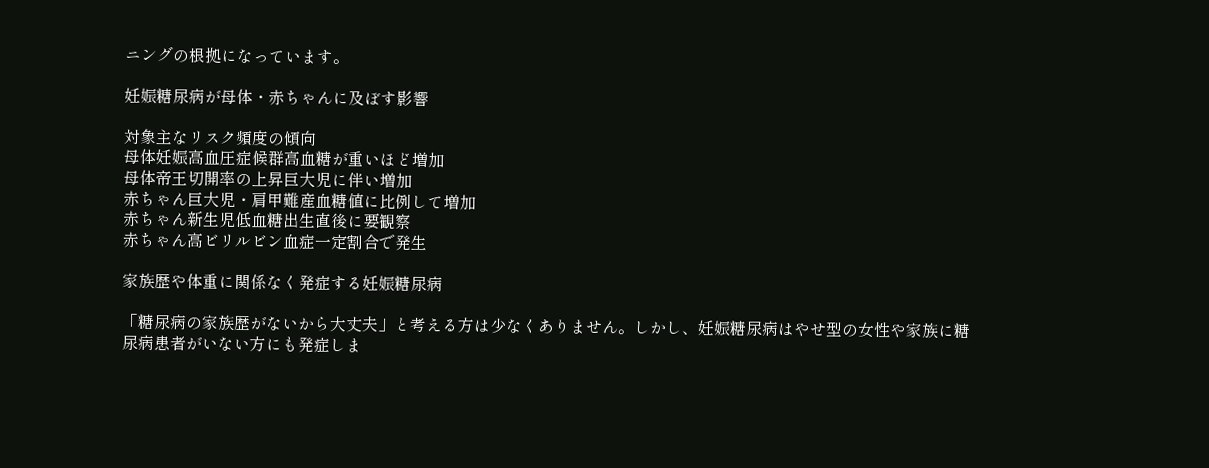ニングの根拠になっています。

妊娠糖尿病が母体・赤ちゃんに及ぼす影響

対象主なリスク頻度の傾向
母体妊娠高血圧症候群高血糖が重いほど増加
母体帝王切開率の上昇巨大児に伴い増加
赤ちゃん巨大児・肩甲難産血糖値に比例して増加
赤ちゃん新生児低血糖出生直後に要観察
赤ちゃん高ビリルビン血症一定割合で発生

家族歴や体重に関係なく発症する妊娠糖尿病

「糖尿病の家族歴がないから大丈夫」と考える方は少なくありません。しかし、妊娠糖尿病はやせ型の女性や家族に糖尿病患者がいない方にも発症しま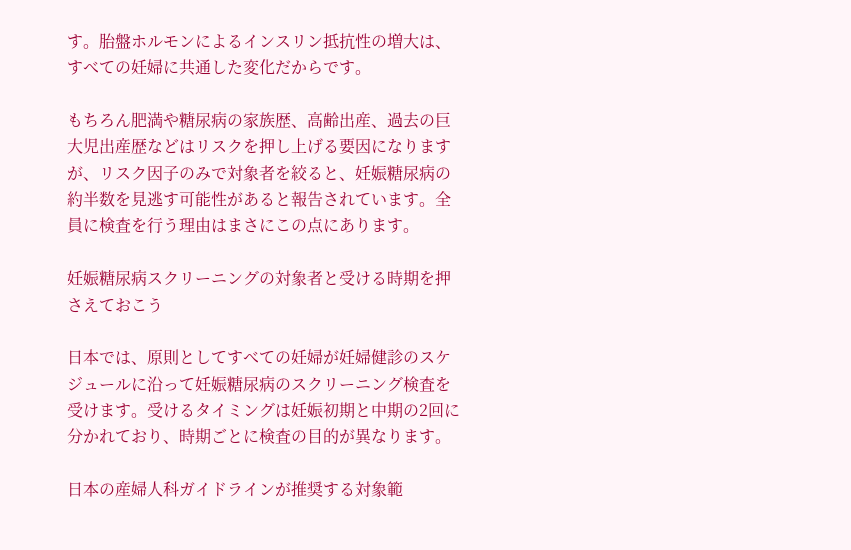す。胎盤ホルモンによるインスリン抵抗性の増大は、すべての妊婦に共通した変化だからです。

もちろん肥満や糖尿病の家族歴、高齢出産、過去の巨大児出産歴などはリスクを押し上げる要因になりますが、リスク因子のみで対象者を絞ると、妊娠糖尿病の約半数を見逃す可能性があると報告されています。全員に検査を行う理由はまさにこの点にあります。

妊娠糖尿病スクリーニングの対象者と受ける時期を押さえておこう

日本では、原則としてすべての妊婦が妊婦健診のスケジュールに沿って妊娠糖尿病のスクリーニング検査を受けます。受けるタイミングは妊娠初期と中期の2回に分かれており、時期ごとに検査の目的が異なります。

日本の産婦人科ガイドラインが推奨する対象範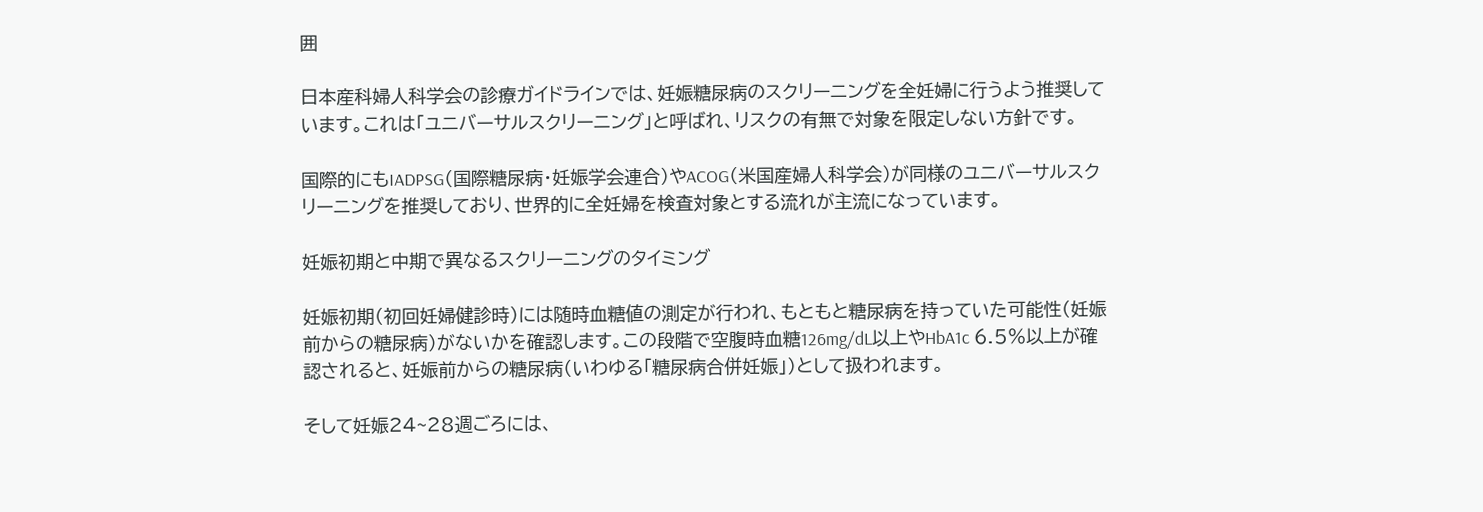囲

日本産科婦人科学会の診療ガイドラインでは、妊娠糖尿病のスクリーニングを全妊婦に行うよう推奨しています。これは「ユニバーサルスクリーニング」と呼ばれ、リスクの有無で対象を限定しない方針です。

国際的にもIADPSG(国際糖尿病・妊娠学会連合)やACOG(米国産婦人科学会)が同様のユニバーサルスクリーニングを推奨しており、世界的に全妊婦を検査対象とする流れが主流になっています。

妊娠初期と中期で異なるスクリーニングのタイミング

妊娠初期(初回妊婦健診時)には随時血糖値の測定が行われ、もともと糖尿病を持っていた可能性(妊娠前からの糖尿病)がないかを確認します。この段階で空腹時血糖126mg/dL以上やHbA1c 6.5%以上が確認されると、妊娠前からの糖尿病(いわゆる「糖尿病合併妊娠」)として扱われます。

そして妊娠24~28週ごろには、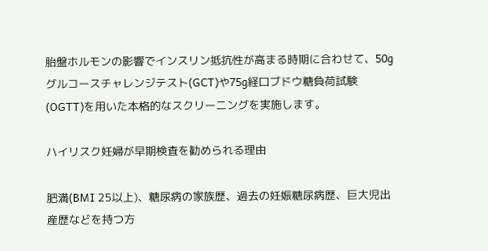胎盤ホルモンの影響でインスリン抵抗性が高まる時期に合わせて、50gグルコースチャレンジテスト(GCT)や75g経口ブドウ糖負荷試験(OGTT)を用いた本格的なスクリーニングを実施します。

ハイリスク妊婦が早期検査を勧められる理由

肥満(BMI 25以上)、糖尿病の家族歴、過去の妊娠糖尿病歴、巨大児出産歴などを持つ方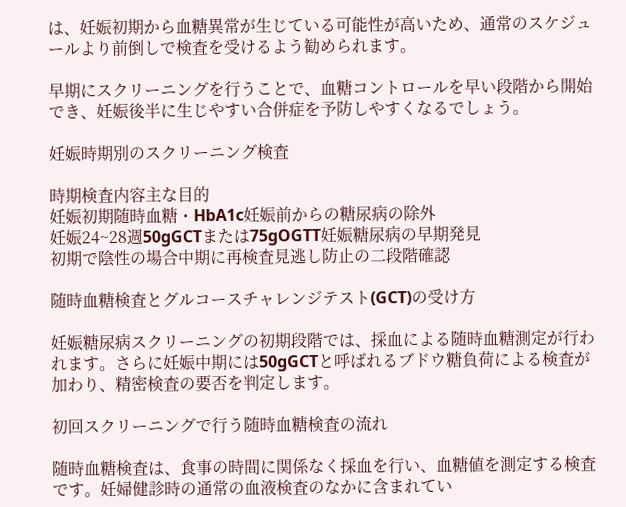は、妊娠初期から血糖異常が生じている可能性が高いため、通常のスケジュールより前倒しで検査を受けるよう勧められます。

早期にスクリーニングを行うことで、血糖コントロールを早い段階から開始でき、妊娠後半に生じやすい合併症を予防しやすくなるでしょう。

妊娠時期別のスクリーニング検査

時期検査内容主な目的
妊娠初期随時血糖・HbA1c妊娠前からの糖尿病の除外
妊娠24~28週50gGCTまたは75gOGTT妊娠糖尿病の早期発見
初期で陰性の場合中期に再検査見逃し防止の二段階確認

随時血糖検査とグルコースチャレンジテスト(GCT)の受け方

妊娠糖尿病スクリーニングの初期段階では、採血による随時血糖測定が行われます。さらに妊娠中期には50gGCTと呼ばれるブドウ糖負荷による検査が加わり、精密検査の要否を判定します。

初回スクリーニングで行う随時血糖検査の流れ

随時血糖検査は、食事の時間に関係なく採血を行い、血糖値を測定する検査です。妊婦健診時の通常の血液検査のなかに含まれてい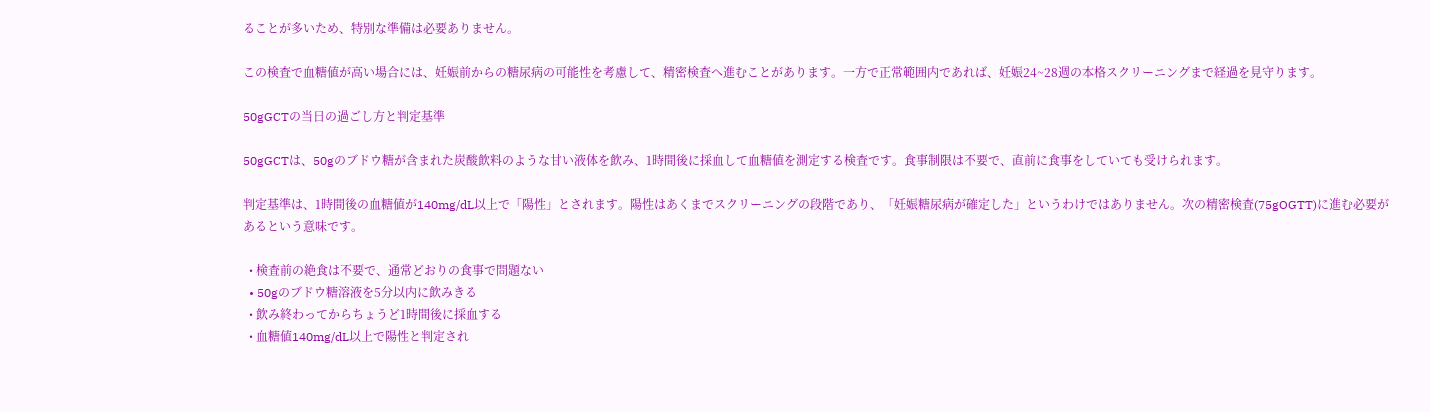ることが多いため、特別な準備は必要ありません。

この検査で血糖値が高い場合には、妊娠前からの糖尿病の可能性を考慮して、精密検査へ進むことがあります。一方で正常範囲内であれば、妊娠24~28週の本格スクリーニングまで経過を見守ります。

50gGCTの当日の過ごし方と判定基準

50gGCTは、50gのブドウ糖が含まれた炭酸飲料のような甘い液体を飲み、1時間後に採血して血糖値を測定する検査です。食事制限は不要で、直前に食事をしていても受けられます。

判定基準は、1時間後の血糖値が140mg/dL以上で「陽性」とされます。陽性はあくまでスクリーニングの段階であり、「妊娠糖尿病が確定した」というわけではありません。次の精密検査(75gOGTT)に進む必要があるという意味です。

  • 検査前の絶食は不要で、通常どおりの食事で問題ない
  • 50gのブドウ糖溶液を5分以内に飲みきる
  • 飲み終わってからちょうど1時間後に採血する
  • 血糖値140mg/dL以上で陽性と判定され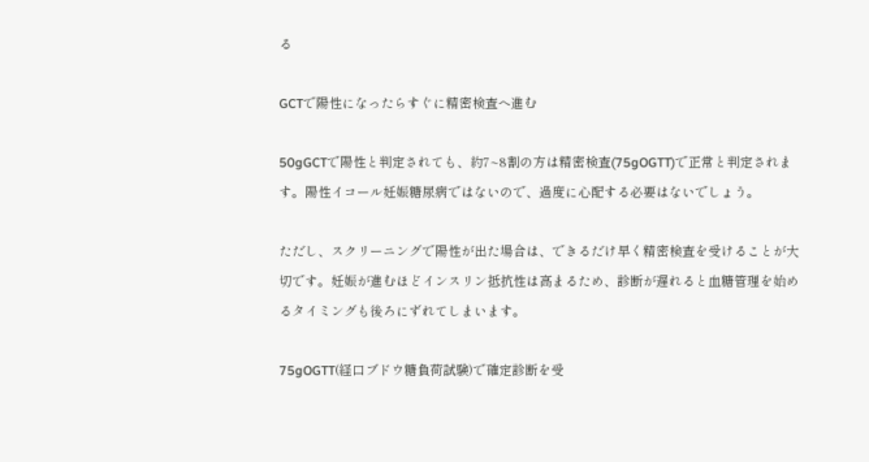る

GCTで陽性になったらすぐに精密検査へ進む

50gGCTで陽性と判定されても、約7~8割の方は精密検査(75gOGTT)で正常と判定されます。陽性イコール妊娠糖尿病ではないので、過度に心配する必要はないでしょう。

ただし、スクリーニングで陽性が出た場合は、できるだけ早く精密検査を受けることが大切です。妊娠が進むほどインスリン抵抗性は高まるため、診断が遅れると血糖管理を始めるタイミングも後ろにずれてしまいます。

75gOGTT(経口ブドウ糖負荷試験)で確定診断を受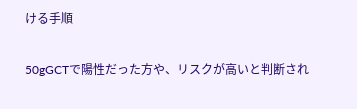ける手順

50gGCTで陽性だった方や、リスクが高いと判断され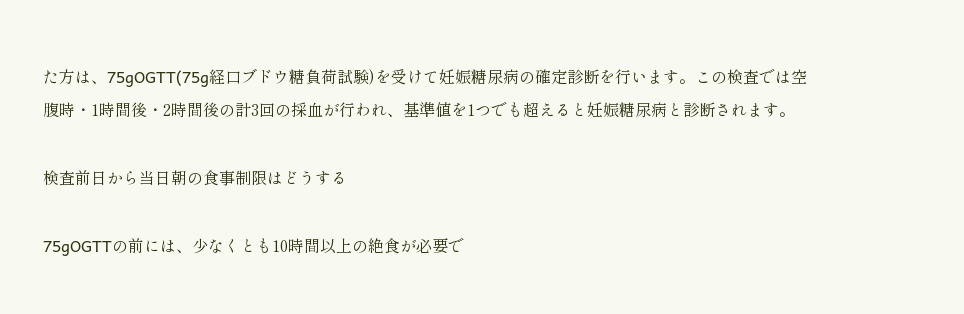た方は、75gOGTT(75g経口ブドウ糖負荷試験)を受けて妊娠糖尿病の確定診断を行います。この検査では空腹時・1時間後・2時間後の計3回の採血が行われ、基準値を1つでも超えると妊娠糖尿病と診断されます。

検査前日から当日朝の食事制限はどうする

75gOGTTの前には、少なくとも10時間以上の絶食が必要で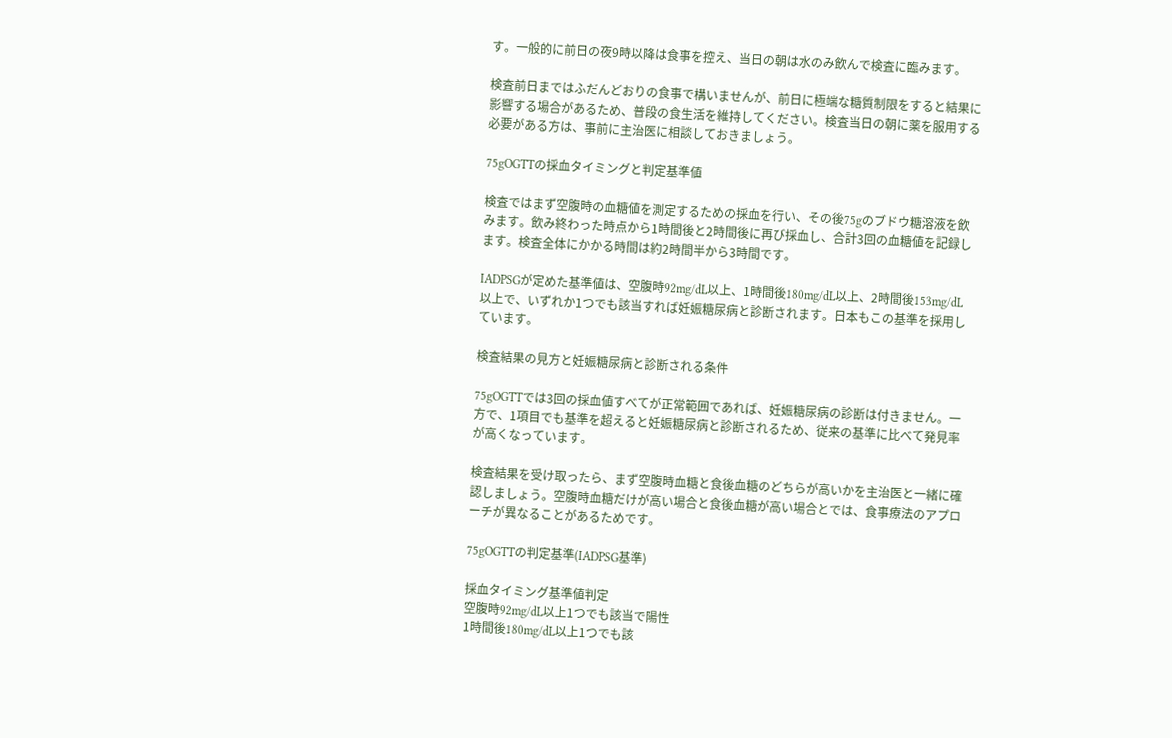す。一般的に前日の夜9時以降は食事を控え、当日の朝は水のみ飲んで検査に臨みます。

検査前日まではふだんどおりの食事で構いませんが、前日に極端な糖質制限をすると結果に影響する場合があるため、普段の食生活を維持してください。検査当日の朝に薬を服用する必要がある方は、事前に主治医に相談しておきましょう。

75gOGTTの採血タイミングと判定基準値

検査ではまず空腹時の血糖値を測定するための採血を行い、その後75gのブドウ糖溶液を飲みます。飲み終わった時点から1時間後と2時間後に再び採血し、合計3回の血糖値を記録します。検査全体にかかる時間は約2時間半から3時間です。

IADPSGが定めた基準値は、空腹時92mg/dL以上、1時間後180mg/dL以上、2時間後153mg/dL以上で、いずれか1つでも該当すれば妊娠糖尿病と診断されます。日本もこの基準を採用しています。

検査結果の見方と妊娠糖尿病と診断される条件

75gOGTTでは3回の採血値すべてが正常範囲であれば、妊娠糖尿病の診断は付きません。一方で、1項目でも基準を超えると妊娠糖尿病と診断されるため、従来の基準に比べて発見率が高くなっています。

検査結果を受け取ったら、まず空腹時血糖と食後血糖のどちらが高いかを主治医と一緒に確認しましょう。空腹時血糖だけが高い場合と食後血糖が高い場合とでは、食事療法のアプローチが異なることがあるためです。

75gOGTTの判定基準(IADPSG基準)

採血タイミング基準値判定
空腹時92mg/dL以上1つでも該当で陽性
1時間後180mg/dL以上1つでも該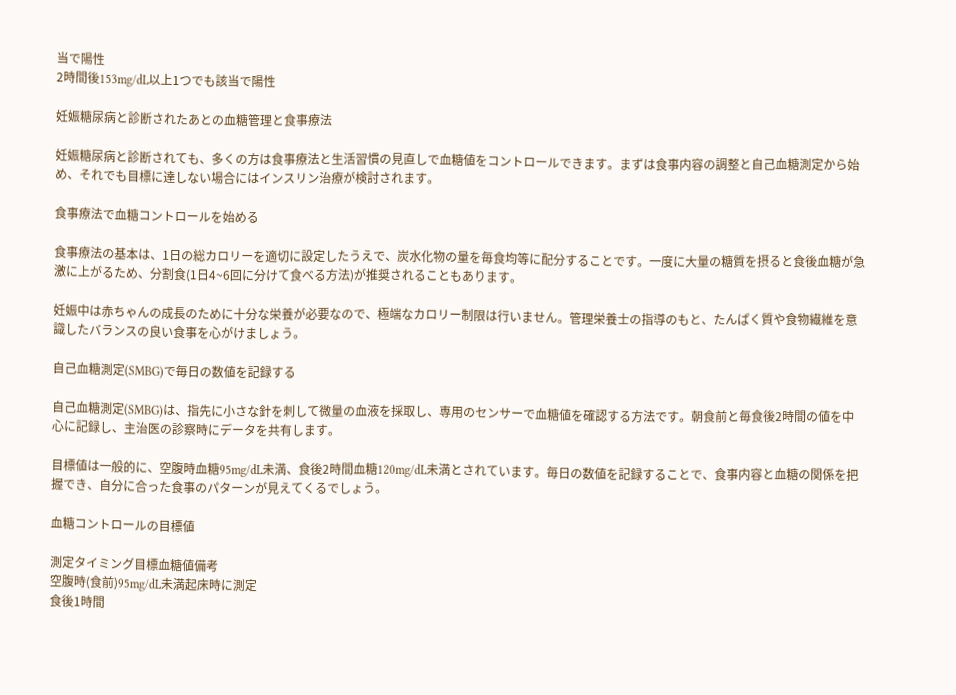当で陽性
2時間後153mg/dL以上1つでも該当で陽性

妊娠糖尿病と診断されたあとの血糖管理と食事療法

妊娠糖尿病と診断されても、多くの方は食事療法と生活習慣の見直しで血糖値をコントロールできます。まずは食事内容の調整と自己血糖測定から始め、それでも目標に達しない場合にはインスリン治療が検討されます。

食事療法で血糖コントロールを始める

食事療法の基本は、1日の総カロリーを適切に設定したうえで、炭水化物の量を毎食均等に配分することです。一度に大量の糖質を摂ると食後血糖が急激に上がるため、分割食(1日4~6回に分けて食べる方法)が推奨されることもあります。

妊娠中は赤ちゃんの成長のために十分な栄養が必要なので、極端なカロリー制限は行いません。管理栄養士の指導のもと、たんぱく質や食物繊維を意識したバランスの良い食事を心がけましょう。

自己血糖測定(SMBG)で毎日の数値を記録する

自己血糖測定(SMBG)は、指先に小さな針を刺して微量の血液を採取し、専用のセンサーで血糖値を確認する方法です。朝食前と毎食後2時間の値を中心に記録し、主治医の診察時にデータを共有します。

目標値は一般的に、空腹時血糖95mg/dL未満、食後2時間血糖120mg/dL未満とされています。毎日の数値を記録することで、食事内容と血糖の関係を把握でき、自分に合った食事のパターンが見えてくるでしょう。

血糖コントロールの目標値

測定タイミング目標血糖値備考
空腹時(食前)95mg/dL未満起床時に測定
食後1時間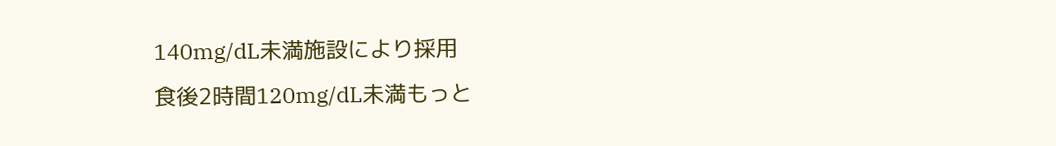140mg/dL未満施設により採用
食後2時間120mg/dL未満もっと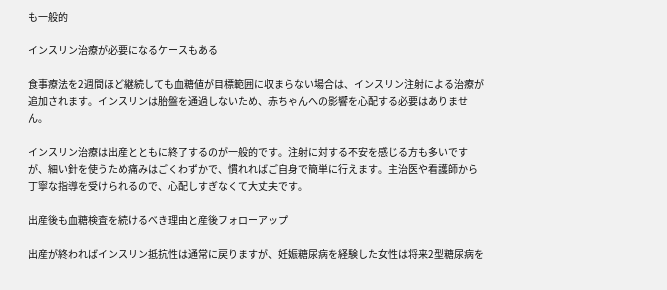も一般的

インスリン治療が必要になるケースもある

食事療法を2週間ほど継続しても血糖値が目標範囲に収まらない場合は、インスリン注射による治療が追加されます。インスリンは胎盤を通過しないため、赤ちゃんへの影響を心配する必要はありません。

インスリン治療は出産とともに終了するのが一般的です。注射に対する不安を感じる方も多いですが、細い針を使うため痛みはごくわずかで、慣れればご自身で簡単に行えます。主治医や看護師から丁寧な指導を受けられるので、心配しすぎなくて大丈夫です。

出産後も血糖検査を続けるべき理由と産後フォローアップ

出産が終わればインスリン抵抗性は通常に戻りますが、妊娠糖尿病を経験した女性は将来2型糖尿病を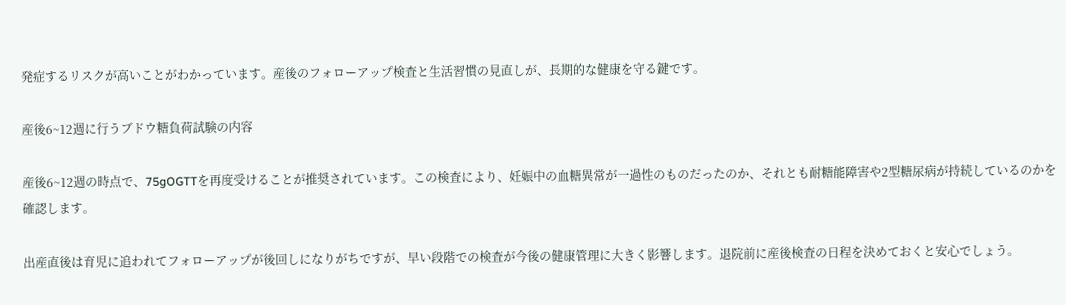発症するリスクが高いことがわかっています。産後のフォローアップ検査と生活習慣の見直しが、長期的な健康を守る鍵です。

産後6~12週に行うブドウ糖負荷試験の内容

産後6~12週の時点で、75gOGTTを再度受けることが推奨されています。この検査により、妊娠中の血糖異常が一過性のものだったのか、それとも耐糖能障害や2型糖尿病が持続しているのかを確認します。

出産直後は育児に追われてフォローアップが後回しになりがちですが、早い段階での検査が今後の健康管理に大きく影響します。退院前に産後検査の日程を決めておくと安心でしょう。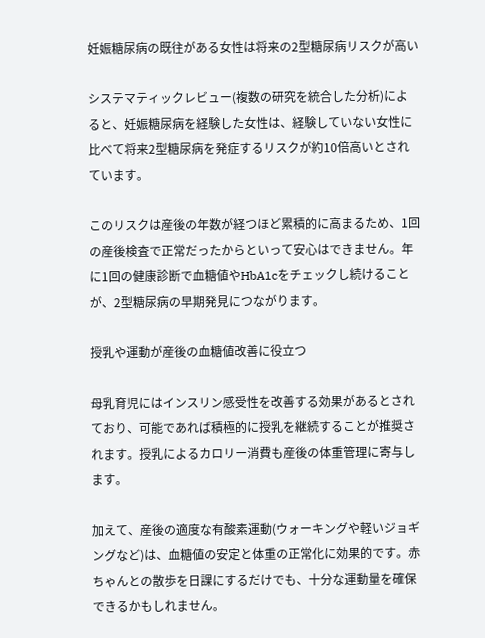妊娠糖尿病の既往がある女性は将来の2型糖尿病リスクが高い

システマティックレビュー(複数の研究を統合した分析)によると、妊娠糖尿病を経験した女性は、経験していない女性に比べて将来2型糖尿病を発症するリスクが約10倍高いとされています。

このリスクは産後の年数が経つほど累積的に高まるため、1回の産後検査で正常だったからといって安心はできません。年に1回の健康診断で血糖値やHbA1cをチェックし続けることが、2型糖尿病の早期発見につながります。

授乳や運動が産後の血糖値改善に役立つ

母乳育児にはインスリン感受性を改善する効果があるとされており、可能であれば積極的に授乳を継続することが推奨されます。授乳によるカロリー消費も産後の体重管理に寄与します。

加えて、産後の適度な有酸素運動(ウォーキングや軽いジョギングなど)は、血糖値の安定と体重の正常化に効果的です。赤ちゃんとの散歩を日課にするだけでも、十分な運動量を確保できるかもしれません。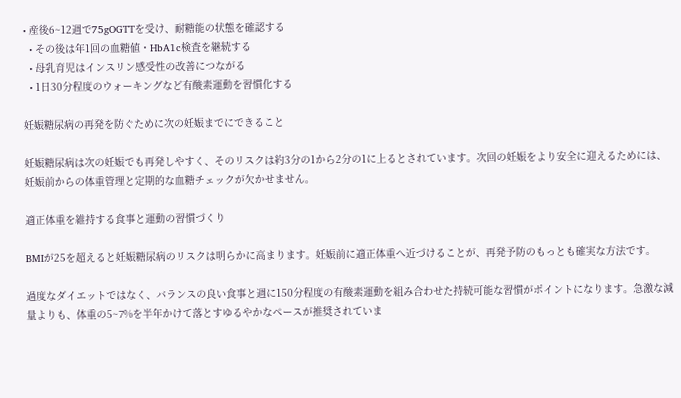• 産後6~12週で75gOGTTを受け、耐糖能の状態を確認する
  • その後は年1回の血糖値・HbA1c検査を継続する
  • 母乳育児はインスリン感受性の改善につながる
  • 1日30分程度のウォーキングなど有酸素運動を習慣化する

妊娠糖尿病の再発を防ぐために次の妊娠までにできること

妊娠糖尿病は次の妊娠でも再発しやすく、そのリスクは約3分の1から2分の1に上るとされています。次回の妊娠をより安全に迎えるためには、妊娠前からの体重管理と定期的な血糖チェックが欠かせません。

適正体重を維持する食事と運動の習慣づくり

BMIが25を超えると妊娠糖尿病のリスクは明らかに高まります。妊娠前に適正体重へ近づけることが、再発予防のもっとも確実な方法です。

過度なダイエットではなく、バランスの良い食事と週に150分程度の有酸素運動を組み合わせた持続可能な習慣がポイントになります。急激な減量よりも、体重の5~7%を半年かけて落とすゆるやかなペースが推奨されていま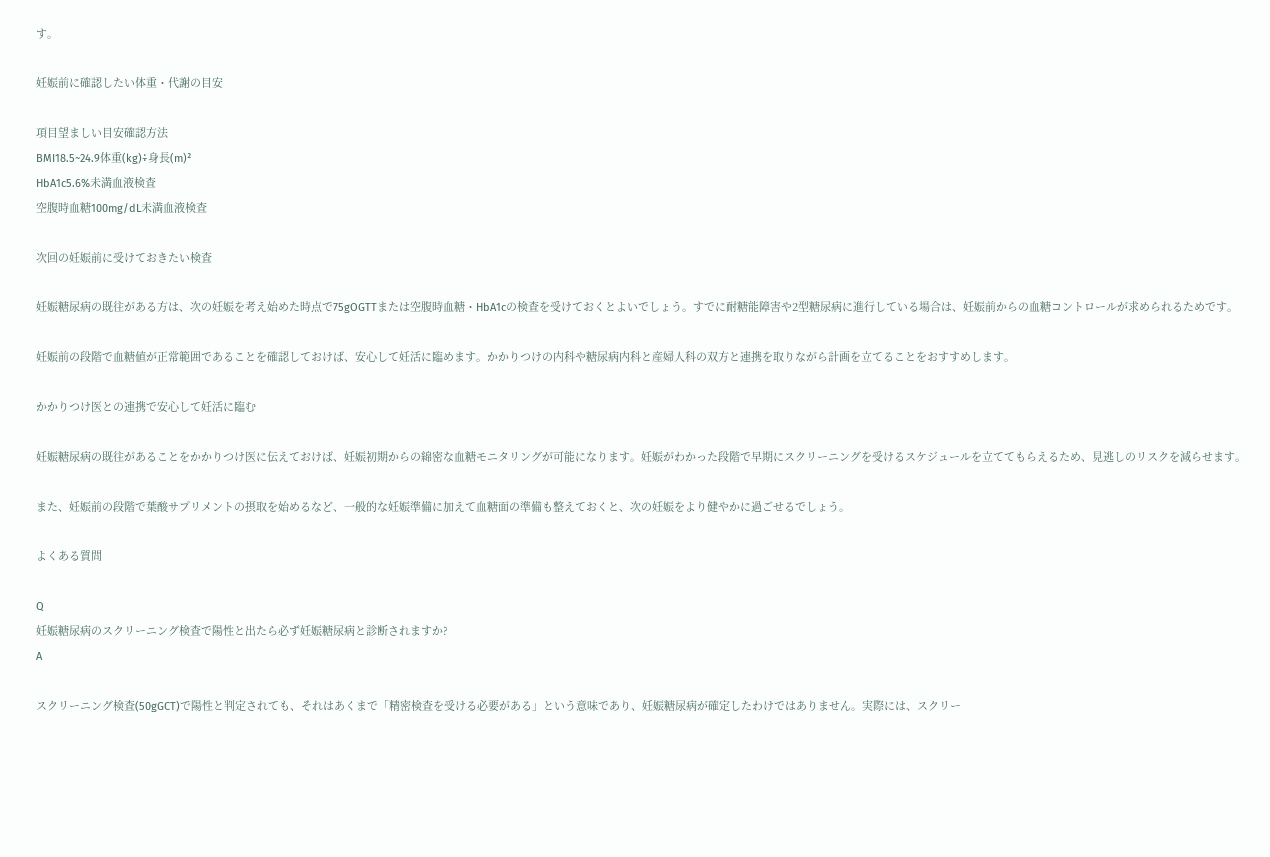す。

妊娠前に確認したい体重・代謝の目安

項目望ましい目安確認方法
BMI18.5~24.9体重(kg)÷身長(m)²
HbA1c5.6%未満血液検査
空腹時血糖100mg/dL未満血液検査

次回の妊娠前に受けておきたい検査

妊娠糖尿病の既往がある方は、次の妊娠を考え始めた時点で75gOGTTまたは空腹時血糖・HbA1cの検査を受けておくとよいでしょう。すでに耐糖能障害や2型糖尿病に進行している場合は、妊娠前からの血糖コントロールが求められるためです。

妊娠前の段階で血糖値が正常範囲であることを確認しておけば、安心して妊活に臨めます。かかりつけの内科や糖尿病内科と産婦人科の双方と連携を取りながら計画を立てることをおすすめします。

かかりつけ医との連携で安心して妊活に臨む

妊娠糖尿病の既往があることをかかりつけ医に伝えておけば、妊娠初期からの綿密な血糖モニタリングが可能になります。妊娠がわかった段階で早期にスクリーニングを受けるスケジュールを立ててもらえるため、見逃しのリスクを減らせます。

また、妊娠前の段階で葉酸サプリメントの摂取を始めるなど、一般的な妊娠準備に加えて血糖面の準備も整えておくと、次の妊娠をより健やかに過ごせるでしょう。

よくある質問

Q
妊娠糖尿病のスクリーニング検査で陽性と出たら必ず妊娠糖尿病と診断されますか?
A

スクリーニング検査(50gGCT)で陽性と判定されても、それはあくまで「精密検査を受ける必要がある」という意味であり、妊娠糖尿病が確定したわけではありません。実際には、スクリー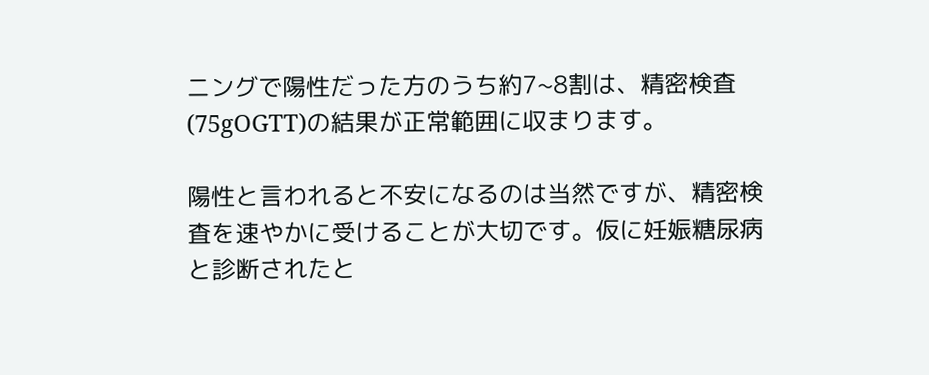ニングで陽性だった方のうち約7~8割は、精密検査(75gOGTT)の結果が正常範囲に収まります。

陽性と言われると不安になるのは当然ですが、精密検査を速やかに受けることが大切です。仮に妊娠糖尿病と診断されたと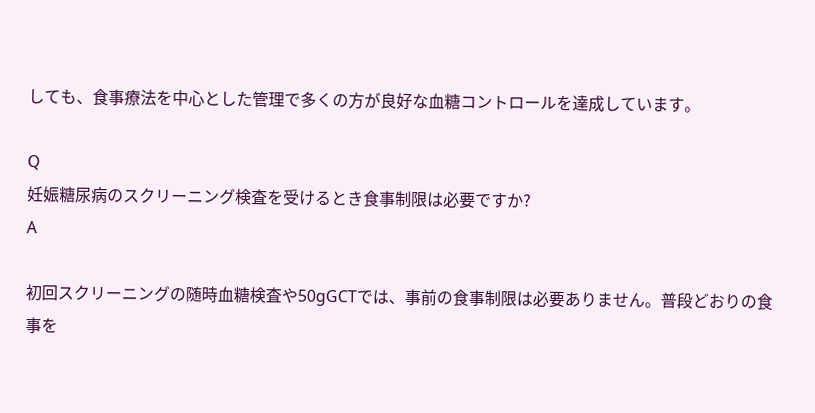しても、食事療法を中心とした管理で多くの方が良好な血糖コントロールを達成しています。

Q
妊娠糖尿病のスクリーニング検査を受けるとき食事制限は必要ですか?
A

初回スクリーニングの随時血糖検査や50gGCTでは、事前の食事制限は必要ありません。普段どおりの食事を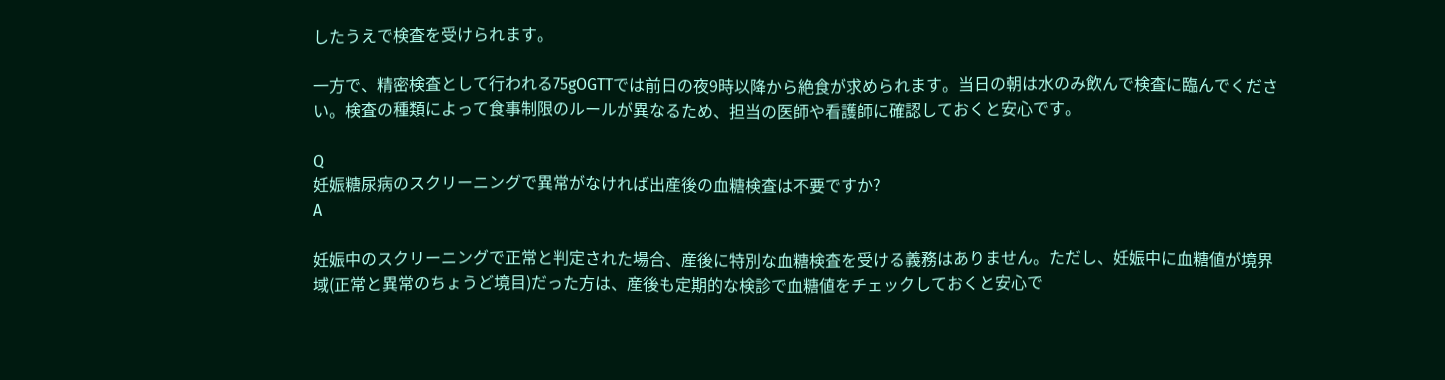したうえで検査を受けられます。

一方で、精密検査として行われる75gOGTTでは前日の夜9時以降から絶食が求められます。当日の朝は水のみ飲んで検査に臨んでください。検査の種類によって食事制限のルールが異なるため、担当の医師や看護師に確認しておくと安心です。

Q
妊娠糖尿病のスクリーニングで異常がなければ出産後の血糖検査は不要ですか?
A

妊娠中のスクリーニングで正常と判定された場合、産後に特別な血糖検査を受ける義務はありません。ただし、妊娠中に血糖値が境界域(正常と異常のちょうど境目)だった方は、産後も定期的な検診で血糖値をチェックしておくと安心で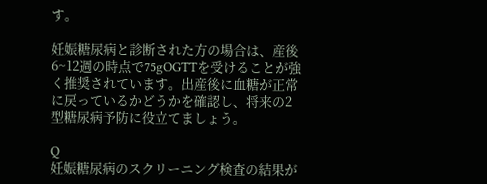す。

妊娠糖尿病と診断された方の場合は、産後6~12週の時点で75gOGTTを受けることが強く推奨されています。出産後に血糖が正常に戻っているかどうかを確認し、将来の2型糖尿病予防に役立てましょう。

Q
妊娠糖尿病のスクリーニング検査の結果が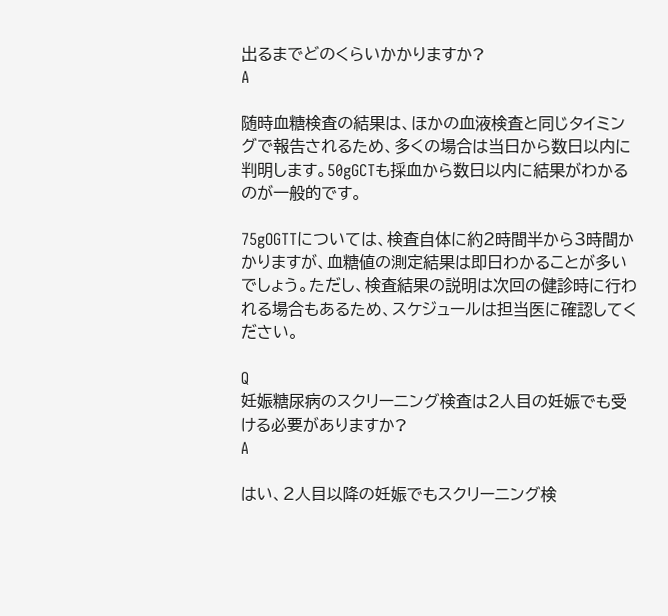出るまでどのくらいかかりますか?
A

随時血糖検査の結果は、ほかの血液検査と同じタイミングで報告されるため、多くの場合は当日から数日以内に判明します。50gGCTも採血から数日以内に結果がわかるのが一般的です。

75gOGTTについては、検査自体に約2時間半から3時間かかりますが、血糖値の測定結果は即日わかることが多いでしょう。ただし、検査結果の説明は次回の健診時に行われる場合もあるため、スケジュールは担当医に確認してください。

Q
妊娠糖尿病のスクリーニング検査は2人目の妊娠でも受ける必要がありますか?
A

はい、2人目以降の妊娠でもスクリーニング検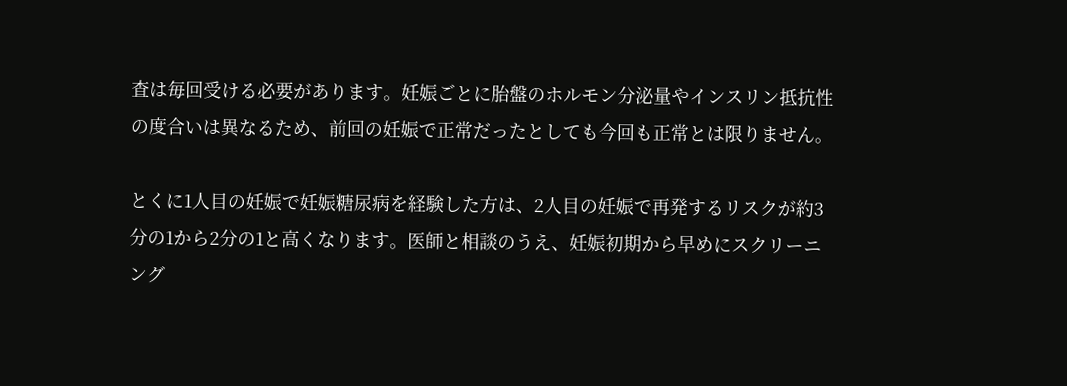査は毎回受ける必要があります。妊娠ごとに胎盤のホルモン分泌量やインスリン抵抗性の度合いは異なるため、前回の妊娠で正常だったとしても今回も正常とは限りません。

とくに1人目の妊娠で妊娠糖尿病を経験した方は、2人目の妊娠で再発するリスクが約3分の1から2分の1と高くなります。医師と相談のうえ、妊娠初期から早めにスクリーニング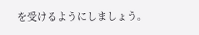を受けるようにしましょう。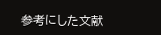参考にした文献